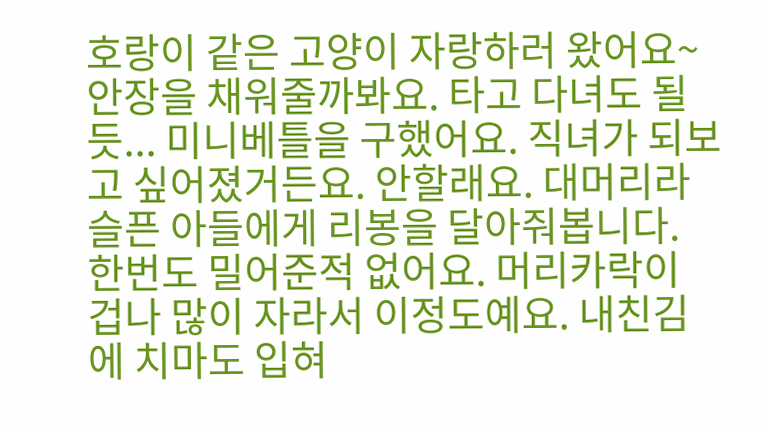호랑이 같은 고양이 자랑하러 왔어요~ 안장을 채워줄까봐요. 타고 다녀도 될듯... 미니베틀을 구했어요. 직녀가 되보고 싶어졌거든요. 안할래요. 대머리라 슬픈 아들에게 리봉을 달아줘봅니다. 한번도 밀어준적 없어요. 머리카락이 겁나 많이 자라서 이정도예요. 내친김에 치마도 입혀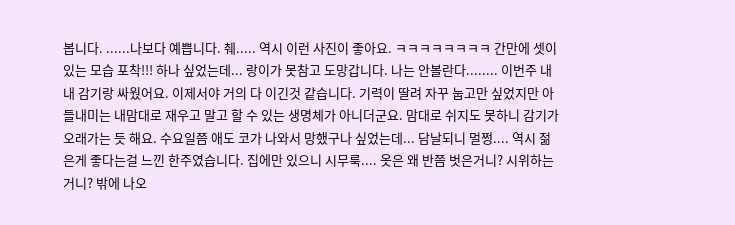봅니다. ......나보다 예쁩니다. 췌..... 역시 이런 사진이 좋아요. ㅋㅋㅋㅋㅋㅋㅋㅋ 간만에 셋이 있는 모습 포착!!! 하나 싶었는데... 랑이가 못참고 도망갑니다. 나는 안볼란다........ 이번주 내내 감기랑 싸웠어요. 이제서야 거의 다 이긴것 같습니다. 기력이 딸려 자꾸 눕고만 싶었지만 아들내미는 내맘대로 재우고 말고 할 수 있는 생명체가 아니더군요. 맘대로 쉬지도 못하니 감기가 오래가는 듯 해요. 수요일쯤 애도 코가 나와서 망했구나 싶었는데... 담날되니 멀쩡.... 역시 젊은게 좋다는걸 느낀 한주였습니다. 집에만 있으니 시무룩.... 옷은 왜 반쯤 벗은거니? 시위하는 거니? 밖에 나오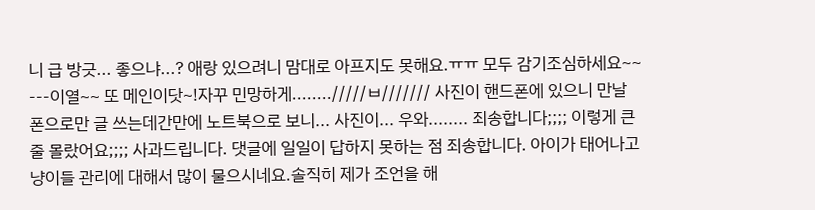니 급 방긋... 좋으냐...? 애랑 있으려니 맘대로 아프지도 못해요.ㅠㅠ 모두 감기조심하세요~~ ---이열~~ 또 메인이닷~!자꾸 민망하게......../////ㅂ/////// 사진이 핸드폰에 있으니 만날 폰으로만 글 쓰는데간만에 노트북으로 보니... 사진이... 우와........ 죄송합니다;;;; 이렇게 큰줄 몰랐어요;;;; 사과드립니다. 댓글에 일일이 답하지 못하는 점 죄송합니다. 아이가 태어나고 냥이들 관리에 대해서 많이 물으시네요.솔직히 제가 조언을 해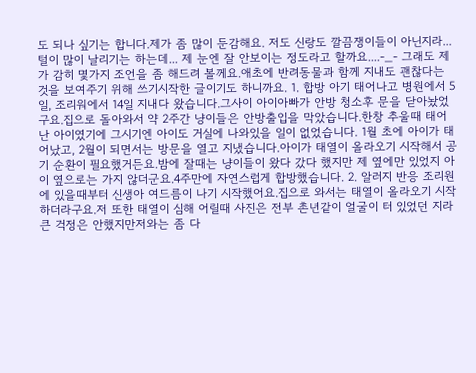도 되나 싶기는 합니다.제가 좀 많이 둔감해요. 저도 신랑도 깔끔쟁이들이 아닌지라... 털이 많이 날리기는 하는데... 제 눈엔 잘 안보이는 정도라고 할까요....-_- 그래도 제가 감히 몇가지 조언을 좀 해드려 볼께요.애초에 반려동물과 함께 지내도 괜찮다는 것을 보여주기 위해 쓰기시작한 글이기도 하니까요. 1. 합방 아기 태어나고 병원에서 5일, 조리워에서 14일 지내다 왔습니다.그사이 아이아빠가 안방 청소후 문을 닫아놨었구요.집으로 돌아와서 약 2주간 냥이들은 안방출입을 막았습니다.한창 추울때 태어난 아이였기에 그시기엔 아이도 거실에 나와있을 일이 없었습니다. 1월 초에 아이가 태어났고, 2월이 되면서는 방문을 열고 지냈습니다.아이가 태열이 올라오기 시작해서 공기 순환이 필요했거든요.밤에 잘때는 냥이들이 왔다 갔다 했지만 제 옆에만 있었지 아이 옆으로는 가지 않더군요.4주만에 자연스럽게 합방했습니다. 2. 알러지 반응 조리원에 있을때부터 신생아 여드름이 나기 시작했어요.집으로 와서는 태열이 올라오기 시작하더라구요.저 또한 태열이 심해 어릴때 사진은 전부 촌년같이 얼굴이 터 있었던 지라 큰 걱정은 안했지만저와는 좀 다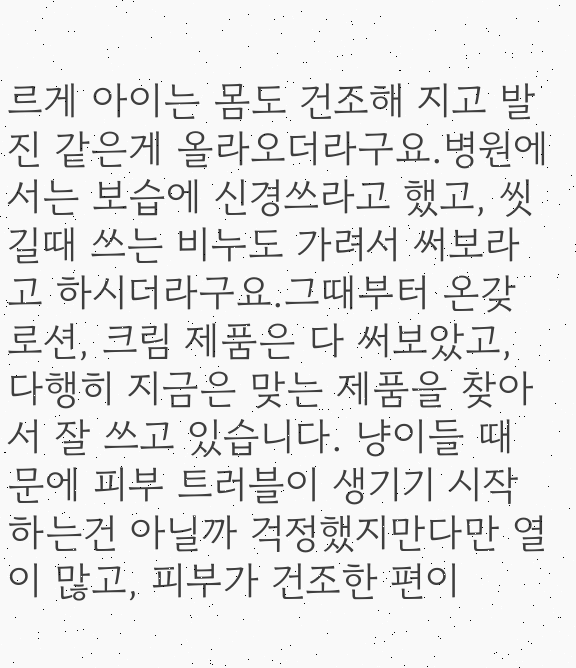르게 아이는 몸도 건조해 지고 발진 같은게 올라오더라구요.병원에서는 보습에 신경쓰라고 했고, 씻길때 쓰는 비누도 가려서 써보라고 하시더라구요.그때부터 온갖 로션, 크림 제품은 다 써보았고, 다행히 지금은 맞는 제품을 찾아서 잘 쓰고 있습니다. 냥이들 때문에 피부 트러블이 생기기 시작하는건 아닐까 걱정했지만다만 열이 많고, 피부가 건조한 편이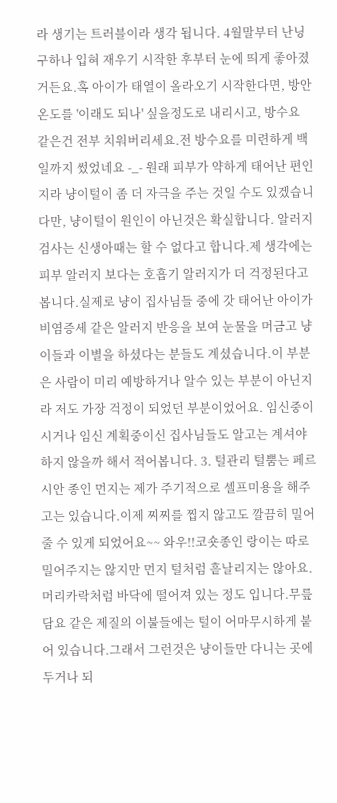라 생기는 트러블이라 생각 됩니다. 4월말부터 난닝구하나 입혀 재우기 시작한 후부터 눈에 띄게 좋아졌거든요.혹 아이가 태열이 올라오기 시작한다면, 방안 온도를 '이래도 되나' 싶을정도로 내리시고, 방수요 같은건 전부 치워버리세요.전 방수요를 미련하게 백일까지 썼었네요 -_- 원래 피부가 약하게 태어난 편인지라 냥이털이 좀 더 자극을 주는 것일 수도 있겠습니다만, 냥이털이 원인이 아닌것은 확실합니다. 알러지검사는 신생아때는 할 수 없다고 합니다.제 생각에는 피부 알러지 보다는 호흡기 알러지가 더 걱정된다고 봅니다.실제로 냥이 집사님들 중에 갓 태어난 아이가 비염증세 같은 알러지 반응을 보여 눈물을 머금고 냥이들과 이별을 하셨다는 분들도 계셨습니다.이 부분은 사람이 미리 예방하거나 알수 있는 부분이 아닌지라 저도 가장 걱정이 되었던 부분이었어요. 임신중이시거나 임신 계획중이신 집사님들도 알고는 계셔야 하지 않을까 해서 적어봅니다. 3. 털관리 털뿜는 페르시안 종인 먼지는 제가 주기적으로 셀프미용을 해주고는 있습니다.이제 찌찌를 찝지 않고도 깔끔히 밀어 줄 수 있게 되었어요~~ 와우!!코숏종인 랑이는 따로 밀어주지는 않지만 먼지 털처럼 흩날리지는 않아요.머리카락처럼 바닥에 떨어져 있는 정도 입니다.무릎담요 같은 제질의 이불들에는 털이 어마무시하게 붙어 있습니다.그래서 그런것은 냥이들만 다니는 곳에 두거나 되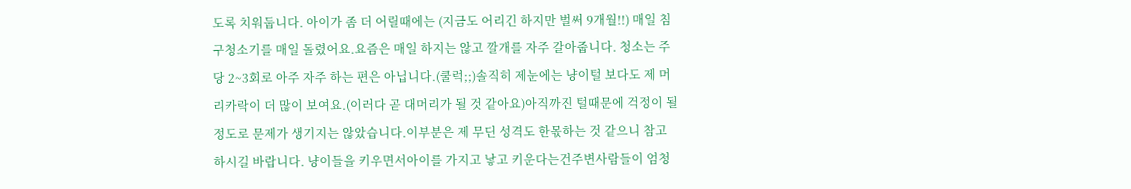도록 치워둡니다. 아이가 좀 더 어릴때에는 (지금도 어리긴 하지만 벌써 9개월!!) 매일 침구청소기를 매일 돌렸어요.요즘은 매일 하지는 않고 깔개를 자주 갈아줍니다. 청소는 주당 2~3회로 아주 자주 하는 편은 아닙니다.(쿨럭;;)솔직히 제눈에는 냥이털 보다도 제 머리카락이 더 많이 보여요.(이러다 곧 대머리가 될 것 같아요)아직까진 털때문에 걱정이 될 정도로 문제가 생기지는 않았습니다.이부분은 제 무딘 성격도 한몫하는 것 같으니 참고 하시길 바랍니다. 냥이들을 키우면서아이를 가지고 낳고 키운다는건주변사람들이 엄청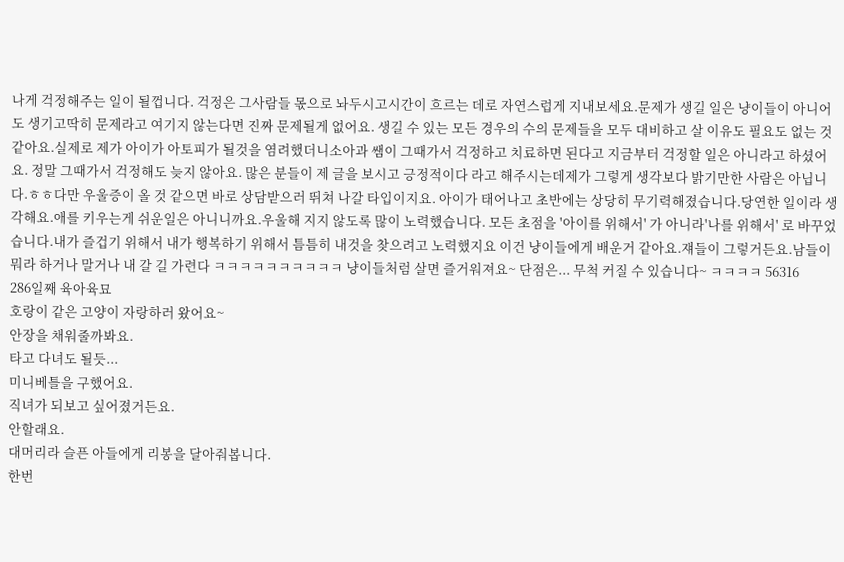나게 걱정해주는 일이 될껍니다. 걱정은 그사람들 몫으로 놔두시고시간이 흐르는 데로 자연스럽게 지내보세요.문제가 생길 일은 냥이들이 아니어도 생기고딱히 문제라고 여기지 않는다면 진짜 문제될게 없어요. 생길 수 있는 모든 경우의 수의 문제들을 모두 대비하고 살 이유도 필요도 없는 것 같아요.실제로 제가 아이가 아토피가 될것을 염려했더니소아과 쌤이 그때가서 걱정하고 치료하면 된다고 지금부터 걱정할 일은 아니라고 하셨어요. 정말 그때가서 걱정해도 늦지 않아요. 많은 분들이 제 글을 보시고 긍정적이다 라고 해주시는데제가 그렇게 생각보다 밝기만한 사람은 아닙니다.ㅎㅎ다만 우울증이 올 것 같으면 바로 상담받으러 뛰쳐 나갈 타입이지요. 아이가 태어나고 초반에는 상당히 무기력해졌습니다.당연한 일이라 생각해요.애를 키우는게 쉬운일은 아니니까요.우울해 지지 않도록 많이 노력했습니다. 모든 초점을 '아이를 위해서' 가 아니라'나를 위해서' 로 바꾸었습니다.내가 즐겁기 위해서 내가 행복하기 위해서 틈틈히 내것을 찾으려고 노력했지요 이건 냥이들에게 배운거 같아요.쟤들이 그렇거든요.남들이 뭐라 하거나 말거나 내 갈 길 가련다 ㅋㅋㅋㅋㅋㅋㅋㅋㅋㅋ 냥이들처럼 살면 즐거워져요~ 단점은... 무척 커질 수 있습니다~ ㅋㅋㅋㅋ 56316
286일째 육아육묘
호랑이 같은 고양이 자랑하러 왔어요~
안장을 채워줄까봐요.
타고 다녀도 될듯...
미니베틀을 구했어요.
직녀가 되보고 싶어졌거든요.
안할래요.
대머리라 슬픈 아들에게 리봉을 달아줘봅니다.
한번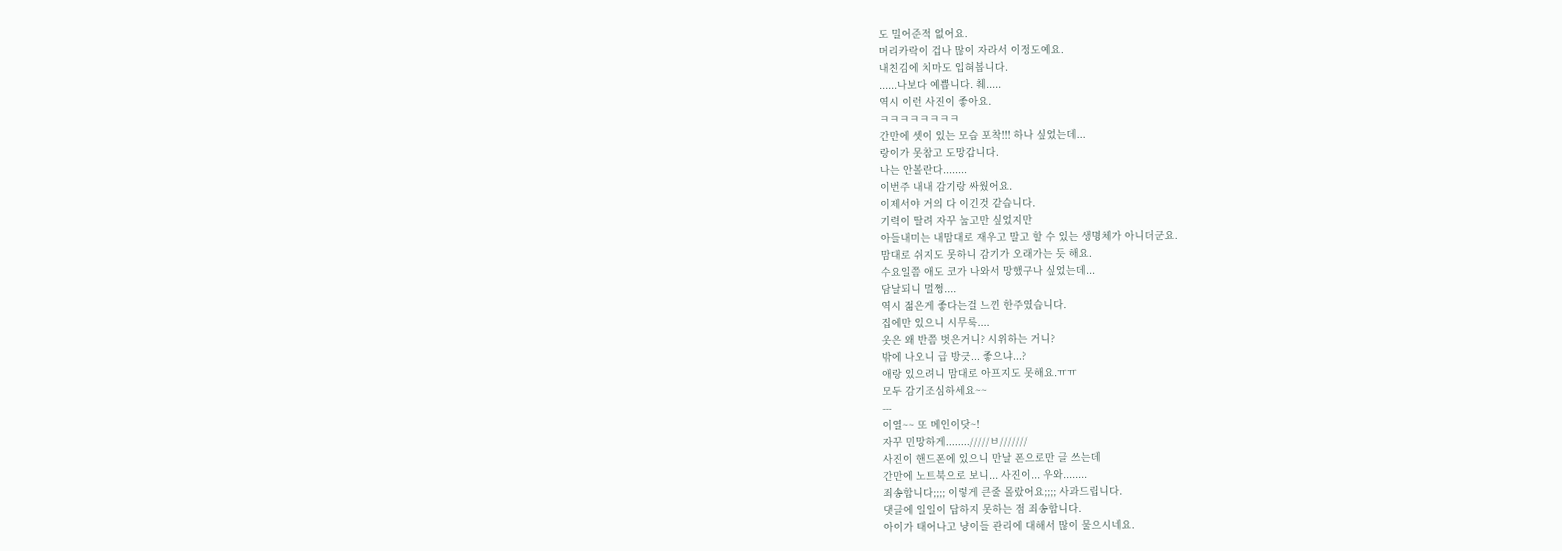도 밀어준적 없어요.
머리카락이 겁나 많이 자라서 이정도예요.
내친김에 치마도 입혀봅니다.
......나보다 예쁩니다. 췌.....
역시 이런 사진이 좋아요.
ㅋㅋㅋㅋㅋㅋㅋㅋ
간만에 셋이 있는 모습 포착!!! 하나 싶었는데...
랑이가 못참고 도망갑니다.
나는 안볼란다........
이번주 내내 감기랑 싸웠어요.
이제서야 거의 다 이긴것 같습니다.
기력이 딸려 자꾸 눕고만 싶었지만
아들내미는 내맘대로 재우고 말고 할 수 있는 생명체가 아니더군요.
맘대로 쉬지도 못하니 감기가 오래가는 듯 해요.
수요일쯤 애도 코가 나와서 망했구나 싶었는데...
담날되니 멀쩡....
역시 젊은게 좋다는걸 느낀 한주였습니다.
집에만 있으니 시무룩....
옷은 왜 반쯤 벗은거니? 시위하는 거니?
밖에 나오니 급 방긋... 좋으냐...?
애랑 있으려니 맘대로 아프지도 못해요.ㅠㅠ
모두 감기조심하세요~~
---
이열~~ 또 메인이닷~!
자꾸 민망하게......../////ㅂ///////
사진이 핸드폰에 있으니 만날 폰으로만 글 쓰는데
간만에 노트북으로 보니... 사진이... 우와........
죄송합니다;;;; 이렇게 큰줄 몰랐어요;;;; 사과드립니다.
댓글에 일일이 답하지 못하는 점 죄송합니다.
아이가 태어나고 냥이들 관리에 대해서 많이 물으시네요.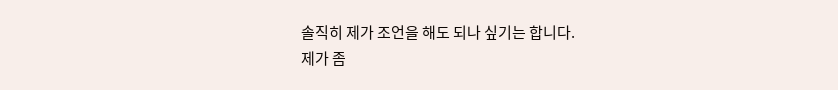솔직히 제가 조언을 해도 되나 싶기는 합니다.
제가 좀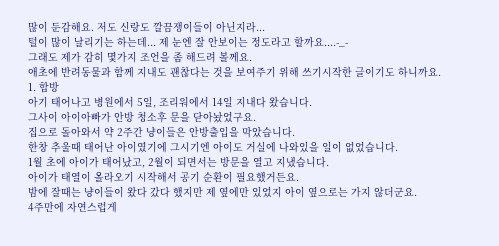많이 둔감해요. 저도 신랑도 깔끔쟁이들이 아닌지라...
털이 많이 날리기는 하는데... 제 눈엔 잘 안보이는 정도라고 할까요....-_-
그래도 제가 감히 몇가지 조언을 좀 해드려 볼께요.
애초에 반려동물과 함께 지내도 괜찮다는 것을 보여주기 위해 쓰기시작한 글이기도 하니까요.
1. 합방
아기 태어나고 병원에서 5일, 조리워에서 14일 지내다 왔습니다.
그사이 아이아빠가 안방 청소후 문을 닫아놨었구요.
집으로 돌아와서 약 2주간 냥이들은 안방출입을 막았습니다.
한창 추울때 태어난 아이였기에 그시기엔 아이도 거실에 나와있을 일이 없었습니다.
1월 초에 아이가 태어났고, 2월이 되면서는 방문을 열고 지냈습니다.
아이가 태열이 올라오기 시작해서 공기 순환이 필요했거든요.
밤에 잘때는 냥이들이 왔다 갔다 했지만 제 옆에만 있었지 아이 옆으로는 가지 않더군요.
4주만에 자연스럽게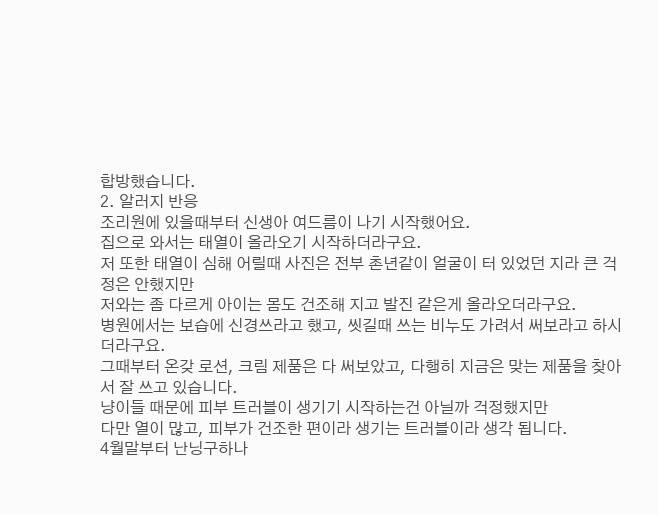합방했습니다.
2. 알러지 반응
조리원에 있을때부터 신생아 여드름이 나기 시작했어요.
집으로 와서는 태열이 올라오기 시작하더라구요.
저 또한 태열이 심해 어릴때 사진은 전부 촌년같이 얼굴이 터 있었던 지라 큰 걱정은 안했지만
저와는 좀 다르게 아이는 몸도 건조해 지고 발진 같은게 올라오더라구요.
병원에서는 보습에 신경쓰라고 했고, 씻길때 쓰는 비누도 가려서 써보라고 하시더라구요.
그때부터 온갖 로션, 크림 제품은 다 써보았고, 다행히 지금은 맞는 제품을 찾아서 잘 쓰고 있습니다.
냥이들 때문에 피부 트러블이 생기기 시작하는건 아닐까 걱정했지만
다만 열이 많고, 피부가 건조한 편이라 생기는 트러블이라 생각 됩니다.
4월말부터 난닝구하나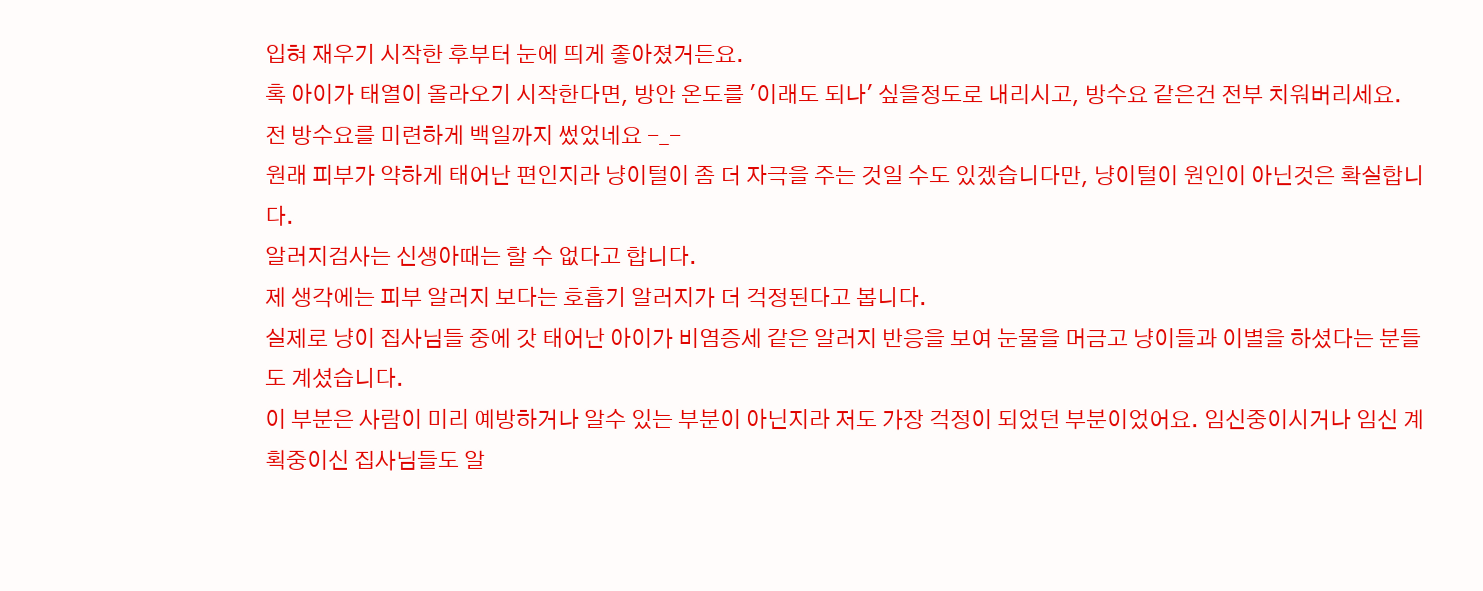입혀 재우기 시작한 후부터 눈에 띄게 좋아졌거든요.
혹 아이가 태열이 올라오기 시작한다면, 방안 온도를 '이래도 되나' 싶을정도로 내리시고, 방수요 같은건 전부 치워버리세요.
전 방수요를 미련하게 백일까지 썼었네요 -_-
원래 피부가 약하게 태어난 편인지라 냥이털이 좀 더 자극을 주는 것일 수도 있겠습니다만, 냥이털이 원인이 아닌것은 확실합니다.
알러지검사는 신생아때는 할 수 없다고 합니다.
제 생각에는 피부 알러지 보다는 호흡기 알러지가 더 걱정된다고 봅니다.
실제로 냥이 집사님들 중에 갓 태어난 아이가 비염증세 같은 알러지 반응을 보여 눈물을 머금고 냥이들과 이별을 하셨다는 분들도 계셨습니다.
이 부분은 사람이 미리 예방하거나 알수 있는 부분이 아닌지라 저도 가장 걱정이 되었던 부분이었어요. 임신중이시거나 임신 계획중이신 집사님들도 알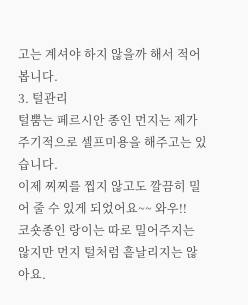고는 계셔야 하지 않을까 해서 적어봅니다.
3. 털관리
털뿜는 페르시안 종인 먼지는 제가 주기적으로 셀프미용을 해주고는 있습니다.
이제 찌찌를 찝지 않고도 깔끔히 밀어 줄 수 있게 되었어요~~ 와우!!
코숏종인 랑이는 따로 밀어주지는 않지만 먼지 털처럼 흩날리지는 않아요.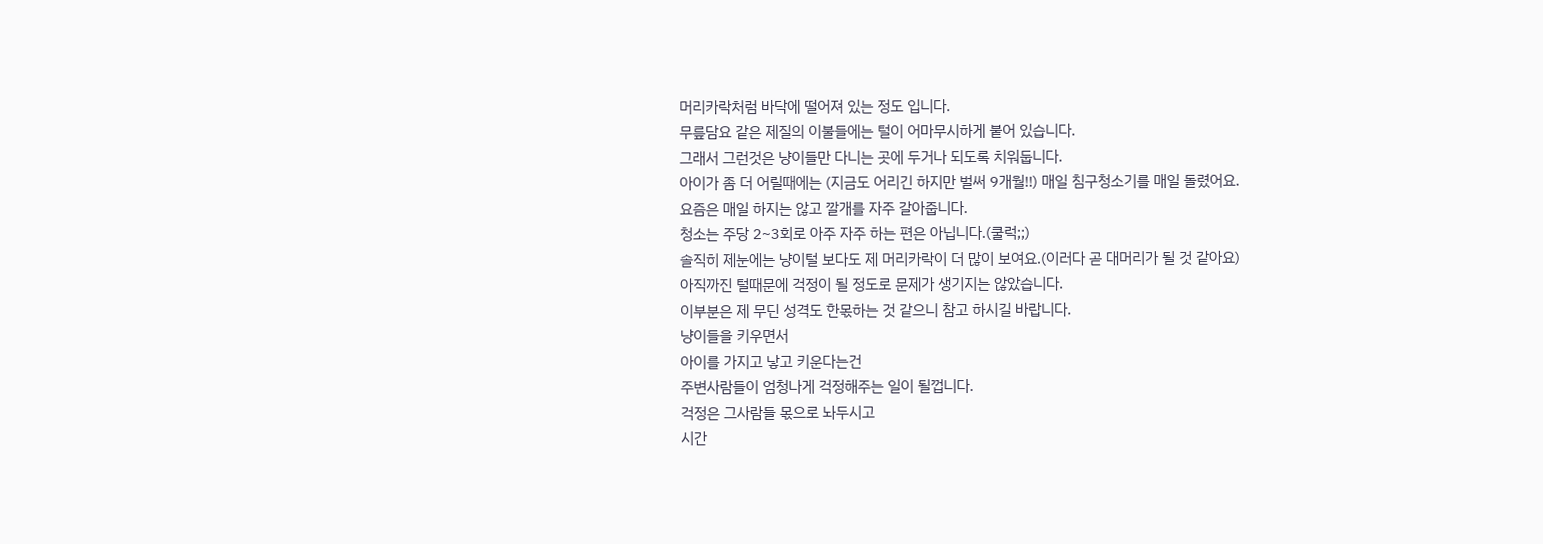머리카락처럼 바닥에 떨어져 있는 정도 입니다.
무릎담요 같은 제질의 이불들에는 털이 어마무시하게 붙어 있습니다.
그래서 그런것은 냥이들만 다니는 곳에 두거나 되도록 치워둡니다.
아이가 좀 더 어릴때에는 (지금도 어리긴 하지만 벌써 9개월!!) 매일 침구청소기를 매일 돌렸어요.
요즘은 매일 하지는 않고 깔개를 자주 갈아줍니다.
청소는 주당 2~3회로 아주 자주 하는 편은 아닙니다.(쿨럭;;)
솔직히 제눈에는 냥이털 보다도 제 머리카락이 더 많이 보여요.(이러다 곧 대머리가 될 것 같아요)
아직까진 털때문에 걱정이 될 정도로 문제가 생기지는 않았습니다.
이부분은 제 무딘 성격도 한몫하는 것 같으니 참고 하시길 바랍니다.
냥이들을 키우면서
아이를 가지고 낳고 키운다는건
주변사람들이 엄청나게 걱정해주는 일이 될껍니다.
걱정은 그사람들 몫으로 놔두시고
시간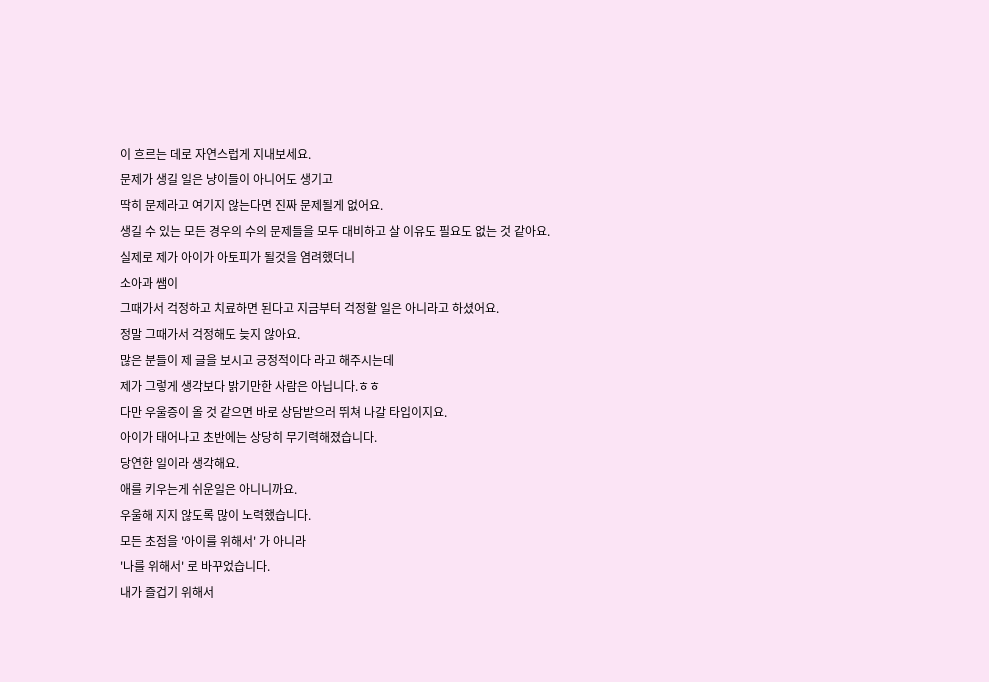이 흐르는 데로 자연스럽게 지내보세요.
문제가 생길 일은 냥이들이 아니어도 생기고
딱히 문제라고 여기지 않는다면 진짜 문제될게 없어요.
생길 수 있는 모든 경우의 수의 문제들을 모두 대비하고 살 이유도 필요도 없는 것 같아요.
실제로 제가 아이가 아토피가 될것을 염려했더니
소아과 쌤이
그때가서 걱정하고 치료하면 된다고 지금부터 걱정할 일은 아니라고 하셨어요.
정말 그때가서 걱정해도 늦지 않아요.
많은 분들이 제 글을 보시고 긍정적이다 라고 해주시는데
제가 그렇게 생각보다 밝기만한 사람은 아닙니다.ㅎㅎ
다만 우울증이 올 것 같으면 바로 상담받으러 뛰쳐 나갈 타입이지요.
아이가 태어나고 초반에는 상당히 무기력해졌습니다.
당연한 일이라 생각해요.
애를 키우는게 쉬운일은 아니니까요.
우울해 지지 않도록 많이 노력했습니다.
모든 초점을 '아이를 위해서' 가 아니라
'나를 위해서' 로 바꾸었습니다.
내가 즐겁기 위해서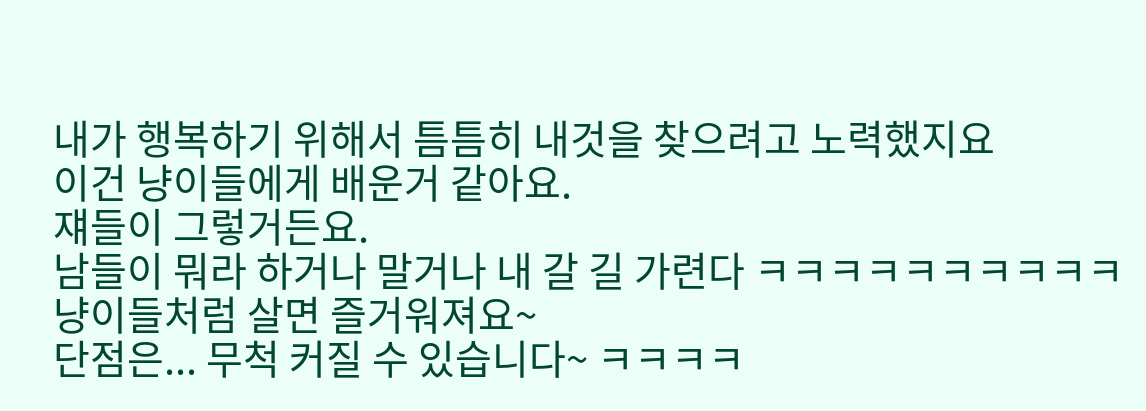내가 행복하기 위해서 틈틈히 내것을 찾으려고 노력했지요
이건 냥이들에게 배운거 같아요.
쟤들이 그렇거든요.
남들이 뭐라 하거나 말거나 내 갈 길 가련다 ㅋㅋㅋㅋㅋㅋㅋㅋㅋㅋ
냥이들처럼 살면 즐거워져요~
단점은... 무척 커질 수 있습니다~ ㅋㅋㅋㅋ